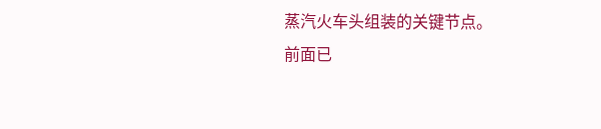蒸汽火车头组装的关键节点。
前面已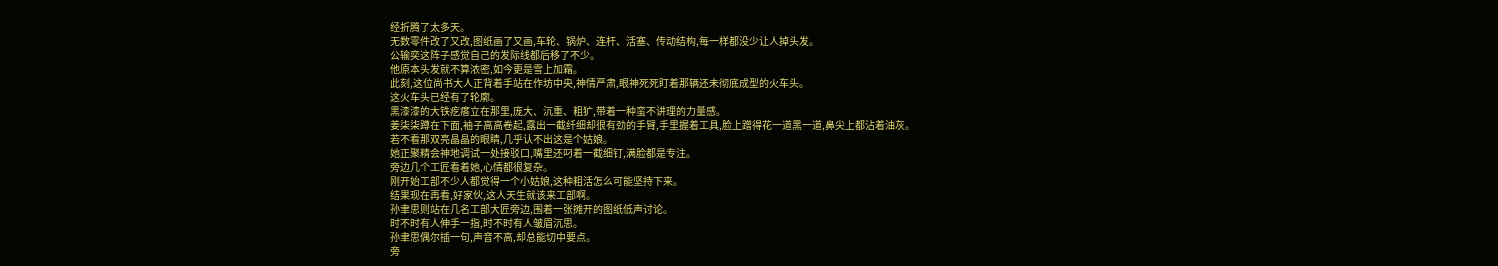经折腾了太多天。
无数零件改了又改,图纸画了又画,车轮、锅炉、连杆、活塞、传动结构,每一样都没少让人掉头发。
公输奕这阵子感觉自己的发际线都后移了不少。
他原本头发就不算浓密,如今更是雪上加霜。
此刻,这位尚书大人正背着手站在作坊中央,神情严肃,眼神死死盯着那辆还未彻底成型的火车头。
这火车头已经有了轮廓。
黑漆漆的大铁疙瘩立在那里,庞大、沉重、粗犷,带着一种蛮不讲理的力量感。
姜柒柒蹲在下面,袖子高高卷起,露出一截纤细却很有劲的手臂,手里握着工具,脸上蹭得花一道黑一道,鼻尖上都沾着油灰。
若不看那双亮晶晶的眼睛,几乎认不出这是个姑娘。
她正聚精会神地调试一处接驳口,嘴里还叼着一截细钉,满脸都是专注。
旁边几个工匠看着她,心情都很复杂。
刚开始工部不少人都觉得一个小姑娘,这种粗活怎么可能坚持下来。
结果现在再看,好家伙,这人天生就该来工部啊。
孙聿思则站在几名工部大匠旁边,围着一张摊开的图纸低声讨论。
时不时有人伸手一指,时不时有人皱眉沉思。
孙聿思偶尔插一句,声音不高,却总能切中要点。
旁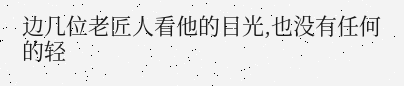边几位老匠人看他的目光,也没有任何的轻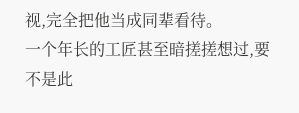视,完全把他当成同辈看待。
一个年长的工匠甚至暗搓搓想过,要不是此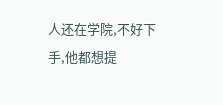人还在学院,不好下手,他都想提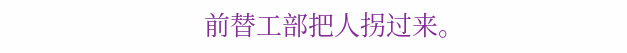前替工部把人拐过来。